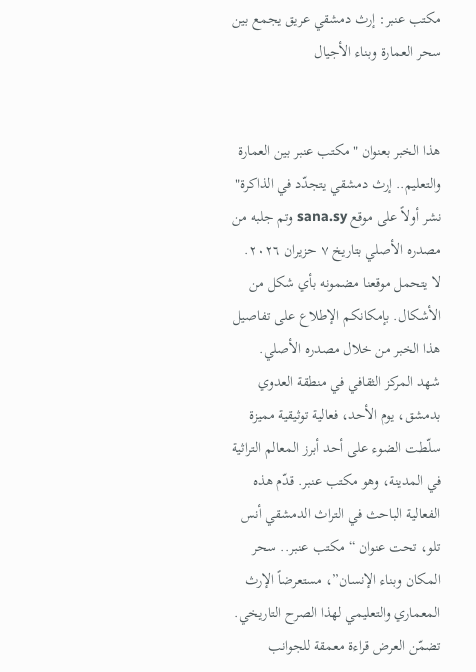مكتب عنبر: إرث دمشقي عريق يجمع بين سحر العمارة وبناء الأجيال


هذا الخبر بعنوان "مكتب عنبر بين العمارة والتعليم.. إرث دمشقي يتجدّد في الذاكرة" نشر أولاً على موقع sana.sy وتم جلبه من مصدره الأصلي بتاريخ ٧ حزيران ٢٠٢٦.
لا يتحمل موقعنا مضمونه بأي شكل من الأشكال. بإمكانكم الإطلاع على تفاصيل هذا الخبر من خلال مصدره الأصلي.
شهد المركز الثقافي في منطقة العدوي بدمشق، يوم الأحد، فعالية توثيقية مميزة سلّطت الضوء على أحد أبرز المعالم التراثية في المدينة، وهو مكتب عنبر. قدّم هذه الفعالية الباحث في التراث الدمشقي أنس تلو، تحت عنوان “مكتب عنبر.. سحر المكان وبناء الإنسان”، مستعرضاً الإرث المعماري والتعليمي لهذا الصرح التاريخي.
تضمّن العرض قراءة معمقة للجوانب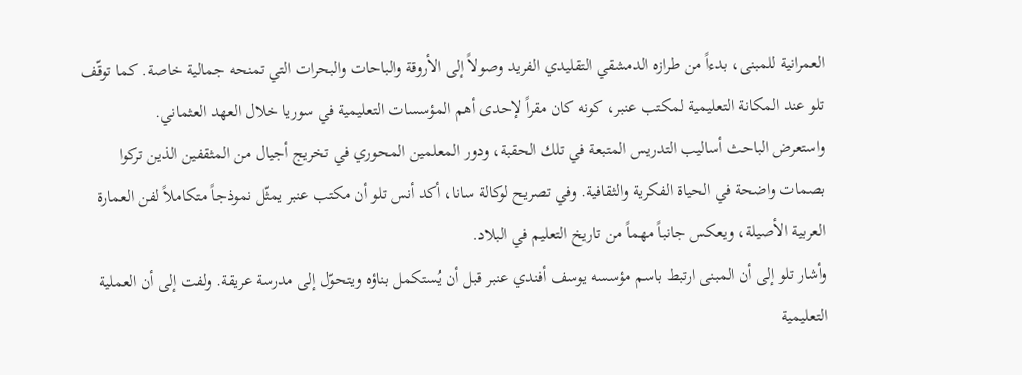العمرانية للمبنى، بدءاً من طرازه الدمشقي التقليدي الفريد وصولاً إلى الأروقة والباحات والبحرات التي تمنحه جمالية خاصة. كما توقّف تلو عند المكانة التعليمية لمكتب عنبر، كونه كان مقراً لإحدى أهم المؤسسات التعليمية في سوريا خلال العهد العثماني.
واستعرض الباحث أساليب التدريس المتبعة في تلك الحقبة، ودور المعلمين المحوري في تخريج أجيال من المثقفين الذين تركوا بصمات واضحة في الحياة الفكرية والثقافية. وفي تصريح لوكالة سانا، أكد أنس تلو أن مكتب عنبر يمثّل نموذجاً متكاملاً لفن العمارة العربية الأصيلة، ويعكس جانباً مهماً من تاريخ التعليم في البلاد.
وأشار تلو إلى أن المبنى ارتبط باسم مؤسسه يوسف أفندي عنبر قبل أن يُستكمل بناؤه ويتحوّل إلى مدرسة عريقة. ولفت إلى أن العملية التعليمية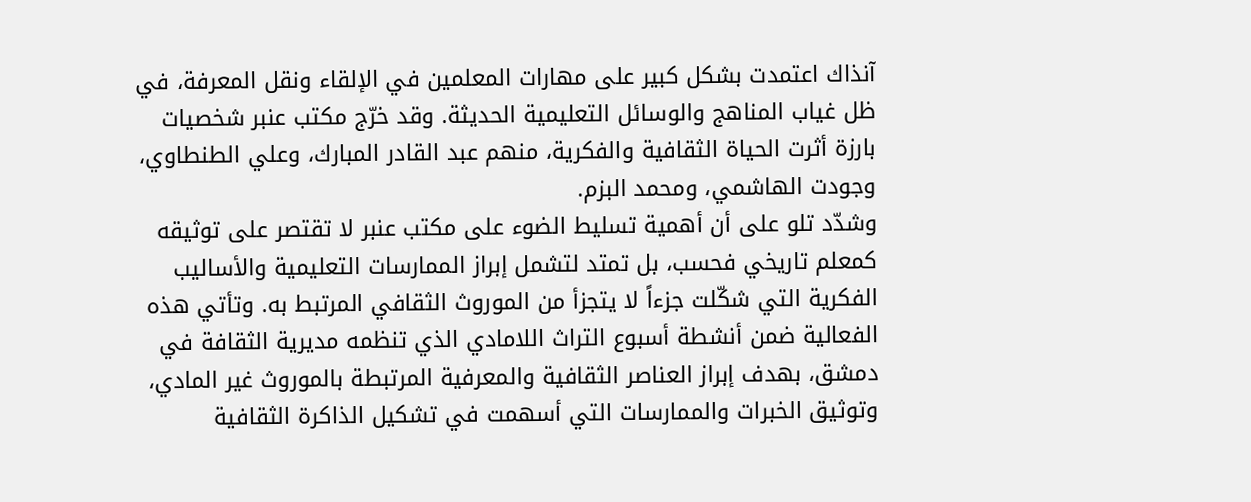آنذاك اعتمدت بشكل كبير على مهارات المعلمين في الإلقاء ونقل المعرفة، في ظل غياب المناهج والوسائل التعليمية الحديثة. وقد خرّج مكتب عنبر شخصيات بارزة أثرت الحياة الثقافية والفكرية، منهم عبد القادر المبارك، وعلي الطنطاوي، وجودت الهاشمي، ومحمد البزم.
وشدّد تلو على أن أهمية تسليط الضوء على مكتب عنبر لا تقتصر على توثيقه كمعلم تاريخي فحسب، بل تمتد لتشمل إبراز الممارسات التعليمية والأساليب الفكرية التي شكّلت جزءاً لا يتجزأ من الموروث الثقافي المرتبط به. وتأتي هذه الفعالية ضمن أنشطة أسبوع التراث اللامادي الذي تنظمه مديرية الثقافة في دمشق، بهدف إبراز العناصر الثقافية والمعرفية المرتبطة بالموروث غير المادي، وتوثيق الخبرات والممارسات التي أسهمت في تشكيل الذاكرة الثقافية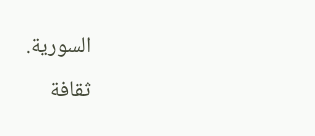السورية.
ثقافة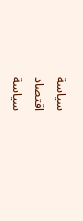سياسة
اقتصاد
سياسة